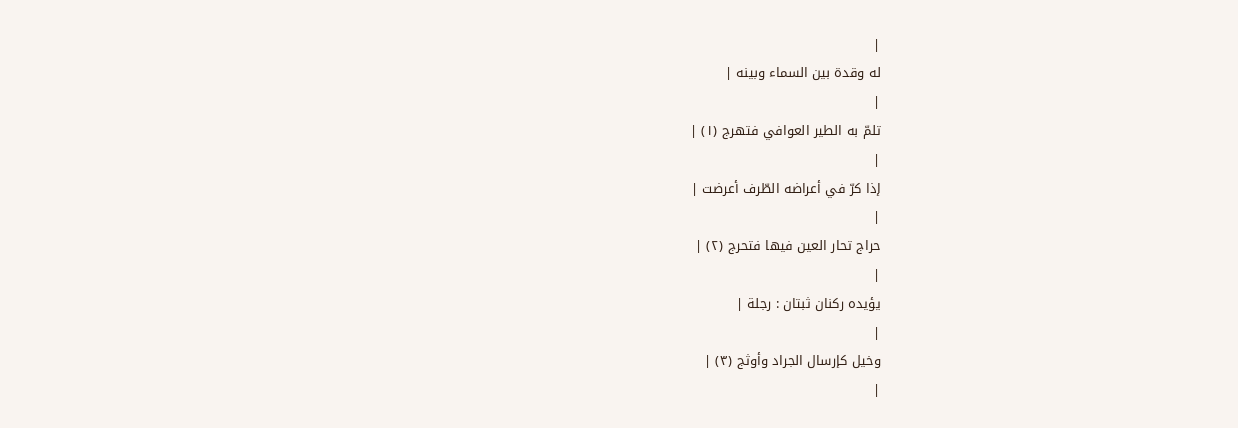|
له وقدة بين السماء وبينه |
|
تلمّ به الطير العوافي فتهرج (١) |
|
إذا كرّ في أعراضه الطّرف أعرضت |
|
حراج تحار العين فيها فتحرج (٢) |
|
يؤيده ركنان ثبتان : رجلة |
|
وخيل كإرسال الجراد وأوثج (٣) |
|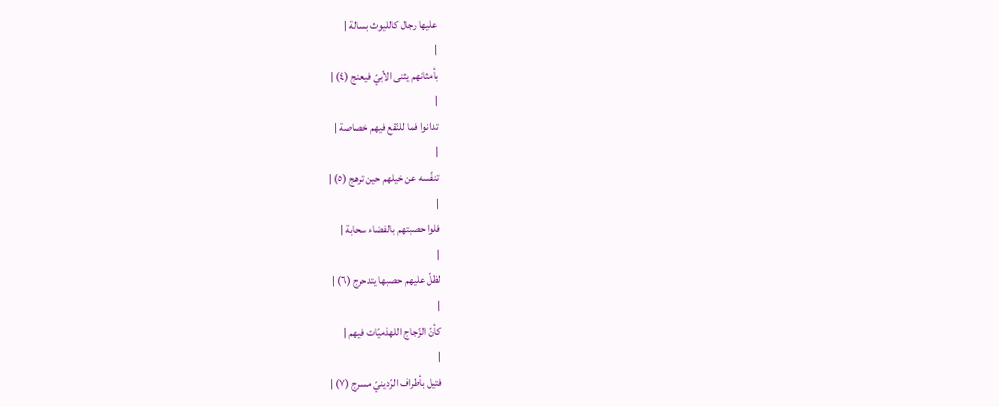عليها رجال كالليوث بسالة |
|
بأمثانهم يثنى الأبيّ فيعنج (٤) |
|
تدانوا فما للنّقع فيهم خصاصة |
|
تنفّسه عن خيلهم حين ترهج (٥) |
|
فلوا حصبتهم بالفضاء سحابة |
|
لظلّ عليهم حصبها يتدحرج (٦) |
|
كأنّ الزّجاج اللهذميّات فيهم |
|
فتيل بأطراف الرّدينيّ مسرج (٧) |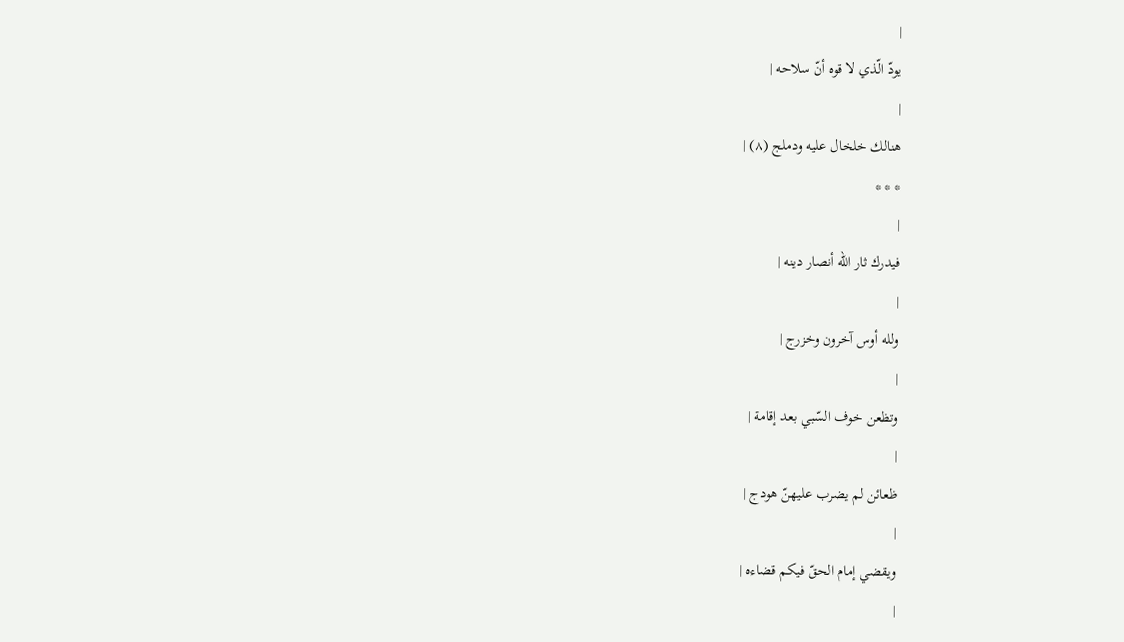|
يودّ الّذي لا قوه أنّ سلاحه |
|
هنالك خلخال عليه ودملج (٨) |
* * *
|
فيدرك ثار الله أنصار دينه |
|
ولله أوس آخرون وخزرج |
|
وتظعن خوف السّبي بعد إقامة |
|
ظعائن لم يضرب عليهنّ هودج |
|
ويقضي إمام الحقّ فيكم قضاءه |
|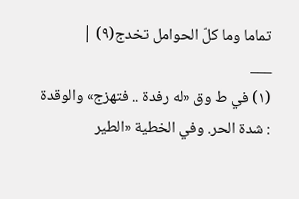تماما وما كلّ الحوامل تخدج(٩) |
___
(١) في ط وق «له رفدة .. فتهزج» والوقدة : شدة الحر. وفي الخطية «الطير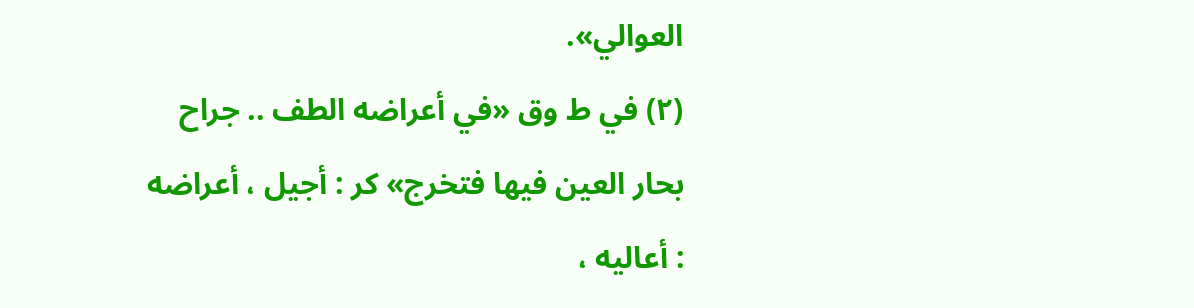العوالي».
(٢) في ط وق «في أعراضه الطف .. جراح بحار العين فيها فتخرج» كر : أجيل ، أعراضه : أعاليه ،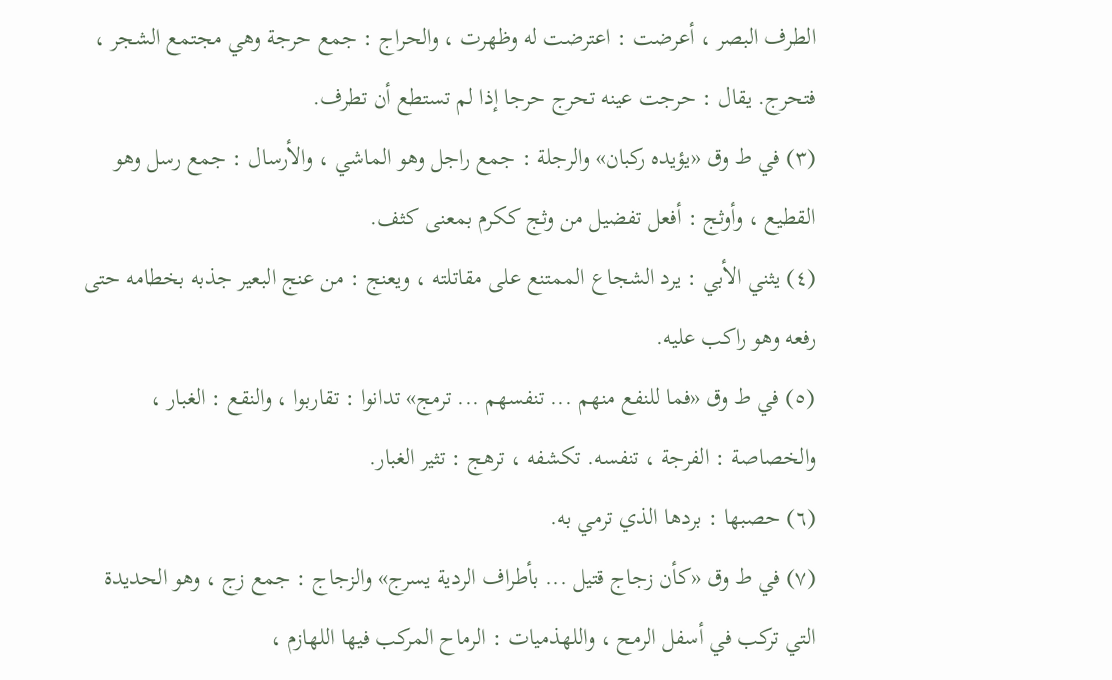الطرف البصر ، أعرضت : اعترضت له وظهرت ، والحراج : جمع حرجة وهي مجتمع الشجر ، فتحرج. يقال : حرجت عينه تحرج حرجا إذا لم تستطع أن تطرف.
(٣) في ط وق «يؤيده ركبان» والرجلة : جمع راجل وهو الماشي ، والأرسال : جمع رسل وهو القطيع ، وأوثج : أفعل تفضيل من وثج ككرم بمعنى كثف.
(٤) يثني الأبي : يرد الشجاع الممتنع على مقاتلته ، ويعنج : من عنج البعير جذبه بخطامه حتى رفعه وهو راكب عليه.
(٥) في ط وق «فما للنفع منهم ... تنفسهم ... ترمج» تدانوا : تقاربوا ، والنقع : الغبار ، والخصاصة : الفرجة ، تنفسه. تكشفه ، ترهج : تثير الغبار.
(٦) حصبها : بردها الذي ترمي به.
(٧) في ط وق «كأن زجاج قتيل ... بأطراف الردية يسرج» والزجاج : جمع زج ، وهو الحديدة التي تركب في أسفل الرمح ، واللهذميات : الرماح المركب فيها اللهازم ،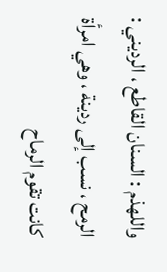واللهذم : السنان القاطع ، الرديني : الرمح ، نسب إلى ردينة ، وهي امرأة كانت تقوم الرماح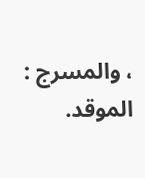، والمسرج : الموقد.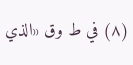(٨) في ط وق «الذي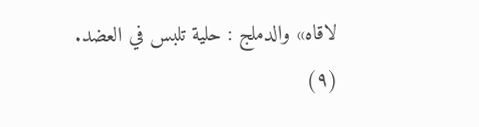لاقاه» والدملج : حلية تلبس في العضد.
(٩)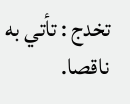تخدج : تأتي به ناقصا.